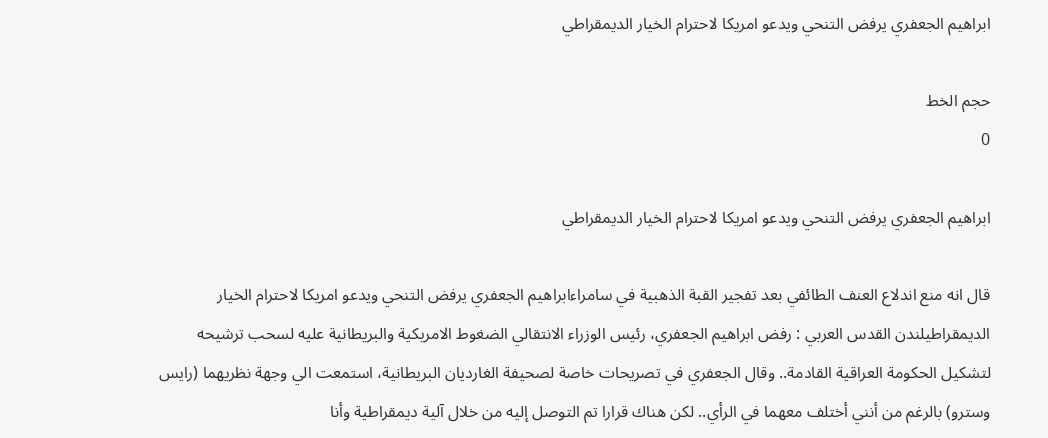ابراهيم الجعفري يرفض التنحي ويدعو امريكا لاحترام الخيار الديمقراطي

حجم الخط
0

ابراهيم الجعفري يرفض التنحي ويدعو امريكا لاحترام الخيار الديمقراطي

قال انه منع اندلاع العنف الطائفي بعد تفجير القبة الذهبية في سامراءابراهيم الجعفري يرفض التنحي ويدعو امريكا لاحترام الخيار الديمقراطيلندن القدس العربي : رفض ابراهيم الجعفري، رئيس الوزراء الانتقالي الضغوط الامريكية والبريطانية عليه لسحب ترشيحه لتشكيل الحكومة العراقية القادمة.. وقال الجعفري في تصريحات خاصة لصحيفة الغارديان البريطانية، استمعت الي وجهة نظريهما (رايس وسترو) بالرغم من أنني أختلف معهما في الرأي.. لكن هناك قرارا تم التوصل إليه من خلال آلية ديمقراطية وأنا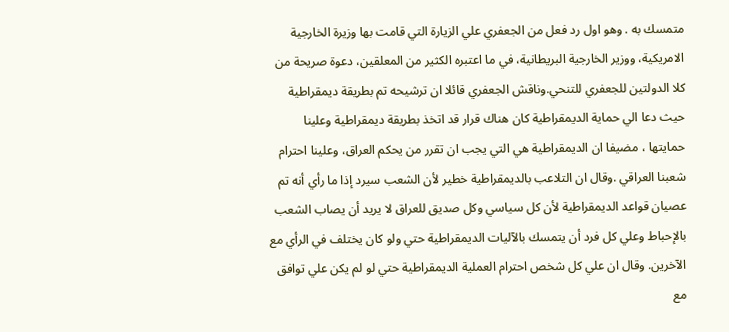متمسك به . وهو اول رد فعل من الجعفري علي الزيارة التي قامت بها وزيرة الخارجية الامريكية، ووزير الخارجية البريطانية، في ما اعتبره الكثير من المعلقين، دعوة صريحة من كلا الدولتين للجعفري للتنحي.وناقش الجعفري قائلا ان ترشيحه تم بطريقة ديمقراطية حيث دعا الي حماية الديمقراطية كان هناك قرار قد اتخذ بطريقة ديمقراطية وعلينا حمايتها ، مضيفا ان الديمقراطية هي التي يجب ان تقرر من يحكم العراق، وعلينا احترام شعبنا العراقي .وقال ان التلاعب بالديمقراطية خطير لأن الشعب سيرد إذا ما رأي أنه تم عصيان قواعد الديمقراطية لأن كل سياسي وكل صديق للعراق لا يريد أن يصاب الشعب بالإحباط وعلي كل فرد أن يتمسك بالآليات الديمقراطية حتي ولو كان يختلف في الرأي مع الآخرين. وقال ان علي كل شخص احترام العملية الديمقراطية حتي لو لم يكن علي توافق مع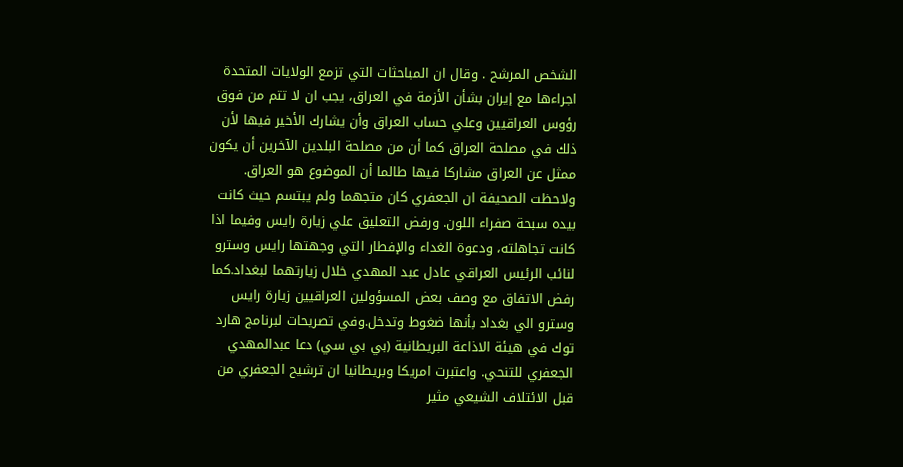الشخص المرشح . وقال ان المباحثات التي تزمع الولايات المتحدة اجراءها مع إيران بشأن الأزمة في العراق، يجب ان لا تتم من فوق رؤوس العراقيين وعلي حساب العراق وأن يشارك الأخير فيها لأن ذلك في مصلحة العراق كما أن من مصلحة البلدين الآخرين أن يكون ممثل عن العراق مشاركا فيها طالما أن الموضوع هو العراق. ولاحظت الصحيفة ان الجعفري كان متجهما ولم يبتسم حيث كانت بيده سبحة صفراء اللون. ورفض التعليق علي زيارة رايس وفيما اذا كانت تجاهلته، ودعوة الغداء والإفطار التي وجهتها رايس وسترو لنائب الرئيس العراقي عادل عبد المهدي خلال زيارتهما لبغداد.كما رفض الاتفاق مع وصف بعض المسؤولين العراقيين زيارة رايس وسترو الي بغداد بأنها ضغوط وتدخل.وفي تصريحات لبرنامج هارد توك في هيئة الاذاعة البريطانية (بي بي سي) دعا عبدالمهدي الجعفري للتنحي. واعتبرت امريكا وبريطانيا ان ترشيح الجعفري من قبل الائتلاف الشيعي مثير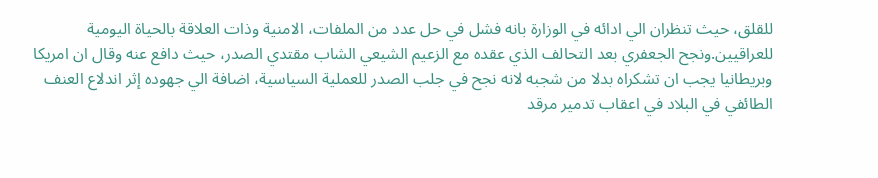للقلق، حيث تنظران الي ادائه في الوزارة بانه فشل في حل عدد من الملفات، الامنية وذات العلاقة بالحياة اليومية للعراقيين.ونجح الجعفري بعد التحالف الذي عقده مع الزعيم الشيعي الشاب مقتدي الصدر، حيث دافع عنه وقال ان امريكا وبريطانيا يجب ان تشكراه بدلا من شجبه لانه نجح في جلب الصدر للعملية السياسية، اضافة الي جهوده إثر اندلاع العنف الطائفي في البلاد في اعقاب تدمير مرقد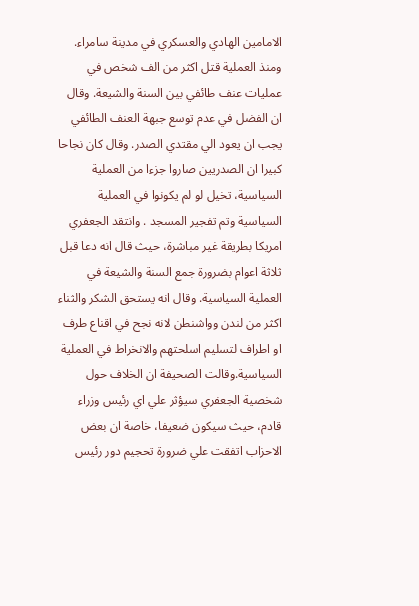الامامين الهادي والعسكري في مدينة سامراء. ومنذ العملية قتل اكثر من الف شخص في عمليات عنف طائفي بين السنة والشيعة. وقال ان الفضل في عدم توسع جبهة العنف الطائفي يجب ان يعود الي مقتدي الصدر. وقال كان نجاحا كبيرا ان الصدريين صاروا جزءا من العملية السياسية، تخيل لو لم يكونوا في العملية السياسية وتم تفجير المسجد . وانتقد الجعفري امريكا بطريقة غير مباشرة، حيث قال انه دعا قبل ثلاثة اعوام بضرورة جمع السنة والشيعة في العملية السياسية. وقال انه يستحق الشكر والثناء اكثر من لندن وواشنطن لانه نجح في اقناع طرف او اطراف لتسليم اسلحتهم والانخراط في العملية السياسية.وقالت الصحيفة ان الخلاف حول شخصية الجعفري سيؤثر علي اي رئيس وزراء قادم، حيث سيكون ضعيفا، خاصة ان بعض الاحزاب اتفقت علي ضرورة تحجيم دور رئيس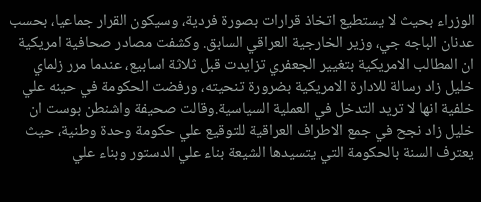الوزراء بحيث لا يستطيع اتخاذ قرارات بصورة فردية، وسيكون القرار جماعيا، بحسب عدنان الباجه جي، وزير الخارجية العراقي السابق. وكشفت مصادر صحافية امريكية ان المطالب الامريكية بتغيير الجعفري تزايدت قبل ثلاثة اسابيع، عندما مرر زلماي خليل زاد رسالة للادارة الامريكية بضرورة تنحيته، ورفضت الحكومة في حينه علي خلفية انها لا تريد التدخل في العملية السياسية.وقالت صحيفة واشنطن بوست ان خليل زاد نجح في جمع الاطراف العراقية للتوقيع علي حكومة وحدة وطنية، حيث يعترف السنة بالحكومة التي يتسيدها الشيعة بناء علي الدستور وبناء علي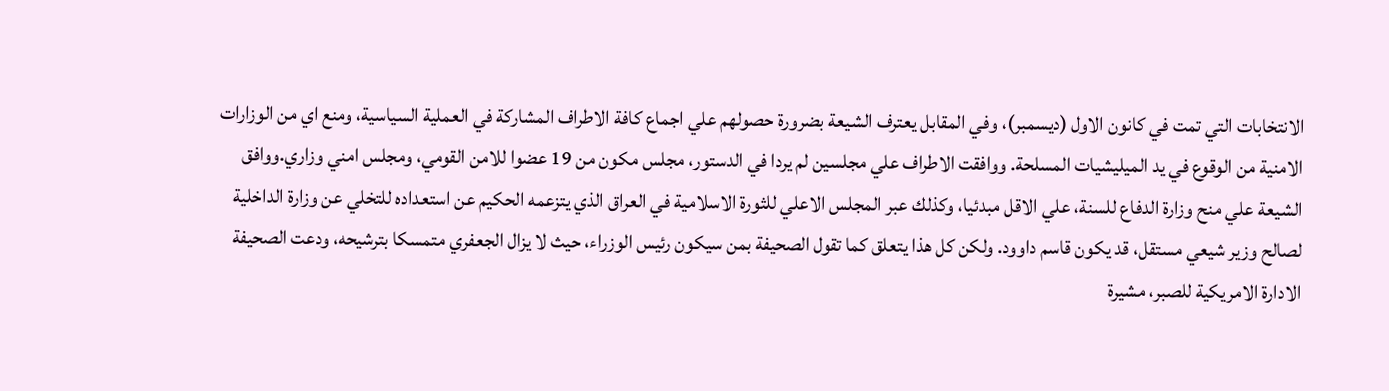الانتخابات التي تمت في كانون الاول (ديسمبر)، وفي المقابل يعترف الشيعة بضرورة حصولهم علي اجماع كافة الاطراف المشاركة في العملية السياسية، ومنع اي من الوزارات الامنية من الوقوع في يد الميليشيات المسلحة. ووافقت الاطراف علي مجلسين لم يردا في الدستور، مجلس مكون من 19 عضوا للامن القومي، ومجلس امني وزاري.ووافق الشيعة علي منح وزارة الدفاع للسنة، علي الاقل مبدئيا، وكذلك عبر المجلس الاعلي للثورة الاسلامية في العراق الذي يتزعمه الحكيم عن استعداده للتخلي عن وزارة الداخلية لصالح وزير شيعي مستقل، قد يكون قاسم داوود. ولكن كل هذا يتعلق كما تقول الصحيفة بمن سيكون رئيس الوزراء، حيث لا يزال الجعفري متمسكا بترشيحه، ودعت الصحيفة الادارة الامريكية للصبر، مشيرة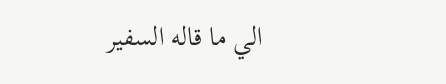الي ما قاله السفير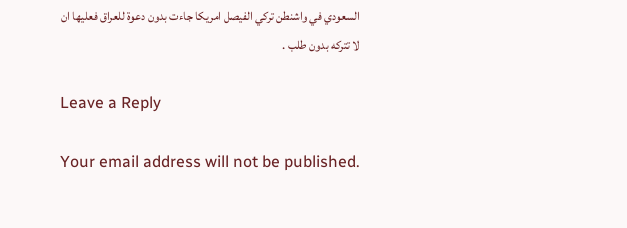السعودي في واشنطن تركي الفيصل امريكا جاءت بدون دعوة للعراق فعليها ان لا تتركه بدون طلب .

Leave a Reply

Your email address will not be published.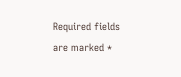Required fields are marked *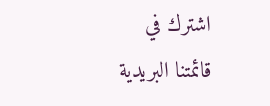اشترك في قائمتنا البريدية